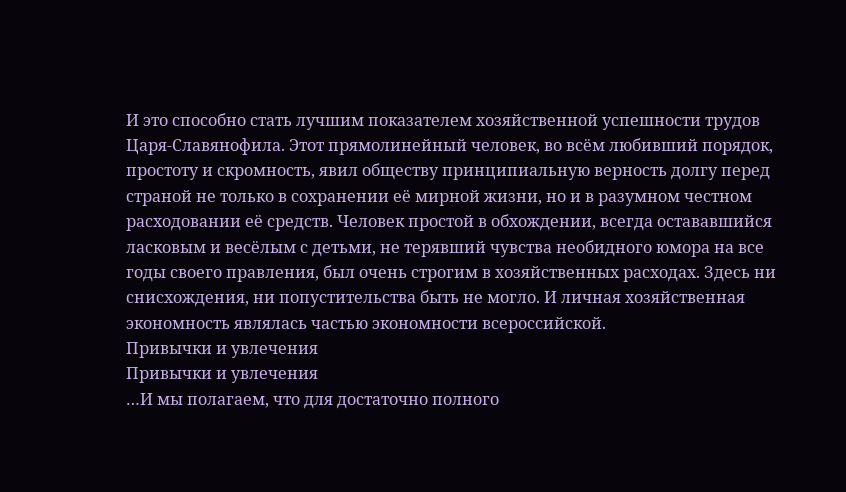И это способно стать лучшим показателем хозяйственной успешности трудов Царя-Славянофила. Этот прямолинейный человек, во всём любивший порядок, простоту и скромность, явил обществу принципиальную верность долгу перед страной не только в сохранении её мирной жизни, но и в разумном честном расходовании её средств. Человек простой в обхождении, всегда остававшийся ласковым и весёлым с детьми, не терявший чувства необидного юмора на все годы своего правления, был очень строгим в хозяйственных расходах. Здесь ни снисхождения, ни попустительства быть не могло. И личная хозяйственная экономность являлась частью экономности всероссийской.
Привычки и увлечения
Привычки и увлечения
…И мы полагаем, что для достаточно полного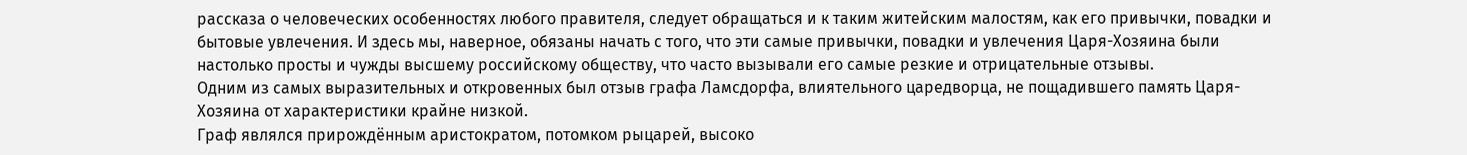рассказа о человеческих особенностях любого правителя, следует обращаться и к таким житейским малостям, как его привычки, повадки и бытовые увлечения. И здесь мы, наверное, обязаны начать с того, что эти самые привычки, повадки и увлечения Царя-Хозяина были настолько просты и чужды высшему российскому обществу, что часто вызывали его самые резкие и отрицательные отзывы.
Одним из самых выразительных и откровенных был отзыв графа Ламсдорфа, влиятельного царедворца, не пощадившего память Царя-Хозяина от характеристики крайне низкой.
Граф являлся прирождённым аристократом, потомком рыцарей, высоко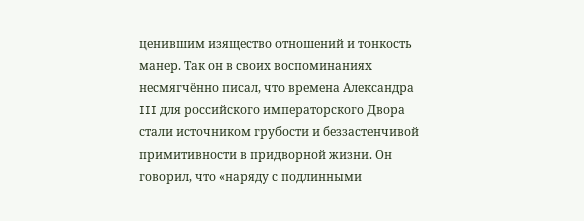ценившим изящество отношений и тонкость манер. Так он в своих воспоминаниях несмягчённо писал, что времена Александра III для российского императорского Двора стали источником грубости и беззастенчивой примитивности в придворной жизни. Он говорил, что «наряду с подлинными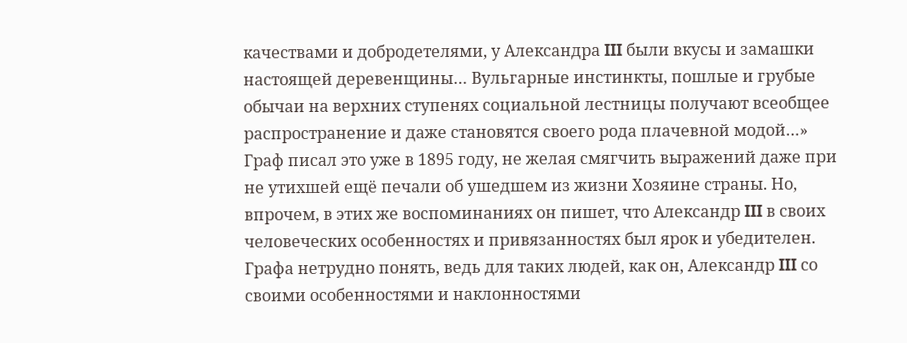качествами и добродетелями, у Александра III были вкусы и замашки настоящей деревенщины… Вульгарные инстинкты, пошлые и грубые обычаи на верхних ступенях социальной лестницы получают всеобщее распространение и даже становятся своего рода плачевной модой…»
Граф писал это уже в 1895 году, не желая смягчить выражений даже при не утихшей ещё печали об ушедшем из жизни Хозяине страны. Но, впрочем, в этих же воспоминаниях он пишет, что Александр III в своих человеческих особенностях и привязанностях был ярок и убедителен.
Графа нетрудно понять, ведь для таких людей, как он, Александр III со своими особенностями и наклонностями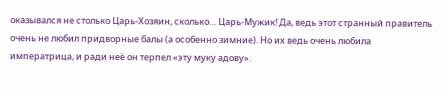оказывался не столько Царь-Хозяин, сколько… Царь-Мужик! Да, ведь этот странный правитель очень не любил придворные балы (а особенно зимние). Но их ведь очень любила императрица, и ради неё он терпел «эту муку адову».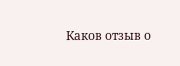Каков отзыв о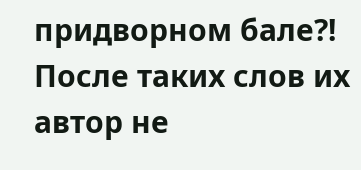придворном бале?! После таких слов их автор не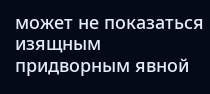может не показаться изящным придворным явной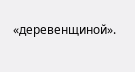«деревенщиной».